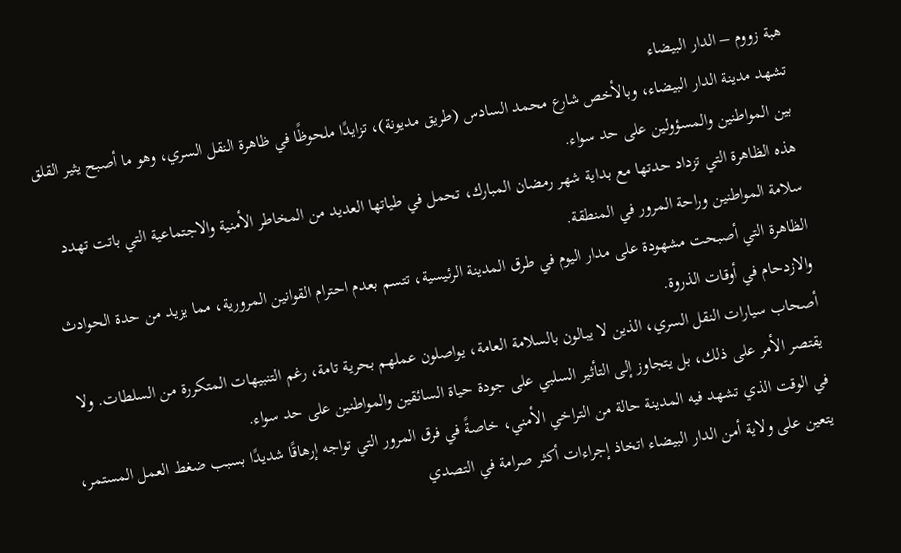هبة زووم – الدار البيضاء
تشهد مدينة الدار البيضاء، وبالأخص شارع محمد السادس (طريق مديونة)، تزايدًا ملحوظًا في ظاهرة النقل السري، وهو ما أصبح يثير القلق بين المواطنين والمسؤولين على حد سواء.
هذه الظاهرة التي تزداد حدتها مع بداية شهر رمضان المبارك، تحمل في طياتها العديد من المخاطر الأمنية والاجتماعية التي باتت تهدد سلامة المواطنين وراحة المرور في المنطقة.
الظاهرة التي أصبحت مشهودة على مدار اليوم في طرق المدينة الرئيسية، تتسم بعدم احترام القوانين المرورية، مما يزيد من حدة الحوادث والازدحام في أوقات الذروة.
أصحاب سيارات النقل السري، الذين لا يبالون بالسلامة العامة، يواصلون عملهم بحرية تامة، رغم التنبيهات المتكررة من السلطات. ولا يقتصر الأمر على ذلك، بل يتجاوز إلى التأثير السلبي على جودة حياة السائقين والمواطنين على حد سواء.
في الوقت الذي تشهد فيه المدينة حالة من التراخي الأمني، خاصةً في فرق المرور التي تواجه إرهاقًا شديدًا بسبب ضغط العمل المستمر، يتعين على ولاية أمن الدار البيضاء اتخاذ إجراءات أكثر صرامة في التصدي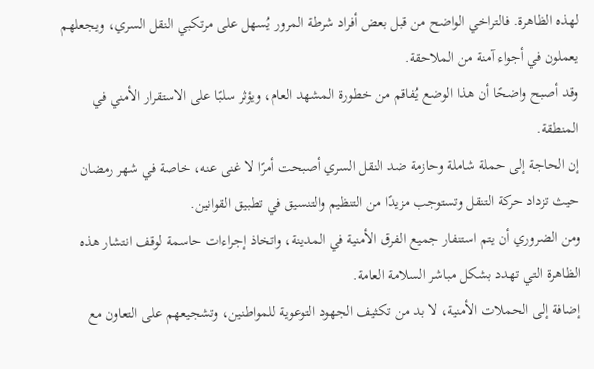لهذه الظاهرة. فالتراخي الواضح من قبل بعض أفراد شرطة المرور يُسهل على مرتكبي النقل السري، ويجعلهم يعملون في أجواء آمنة من الملاحقة.
وقد أصبح واضحًا أن هذا الوضع يُفاقم من خطورة المشهد العام، ويؤثر سلبًا على الاستقرار الأمني في المنطقة.
إن الحاجة إلى حملة شاملة وحازمة ضد النقل السري أصبحت أمرًا لا غنى عنه، خاصة في شهر رمضان حيث تزداد حركة التنقل وتستوجب مزيدًا من التنظيم والتنسيق في تطبيق القوانين.
ومن الضروري أن يتم استنفار جميع الفرق الأمنية في المدينة، واتخاذ إجراءات حاسمة لوقف انتشار هذه الظاهرة التي تهدد بشكل مباشر السلامة العامة.
إضافة إلى الحملات الأمنية، لا بد من تكثيف الجهود التوعوية للمواطنين، وتشجيعهم على التعاون مع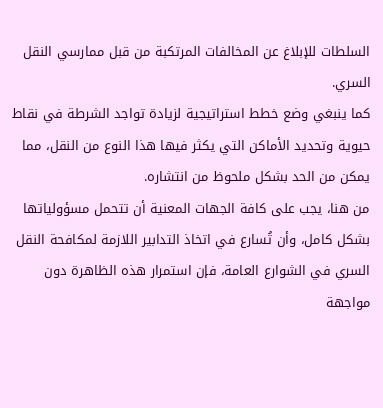السلطات للإبلاغ عن المخالفات المرتكبة من قبل ممارسي النقل السري.
كما ينبغي وضع خطط استراتيجية لزيادة تواجد الشرطة في نقاط حيوية وتحديد الأماكن التي يكثر فيها هذا النوع من النقل، مما يمكن من الحد بشكل ملحوظ من انتشاره.
من هنا، يجب على كافة الجهات المعنية أن تتحمل مسؤولياتها بشكل كامل، وأن تُسارع في اتخاذ التدابير اللازمة لمكافحة النقل السري في الشوارع العامة، فإن استمرار هذه الظاهرة دون مواجهة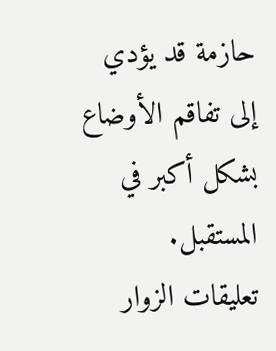حازمة قد يؤدي إلى تفاقم الأوضاع بشكل أكبر في المستقبل.
تعليقات الزوار